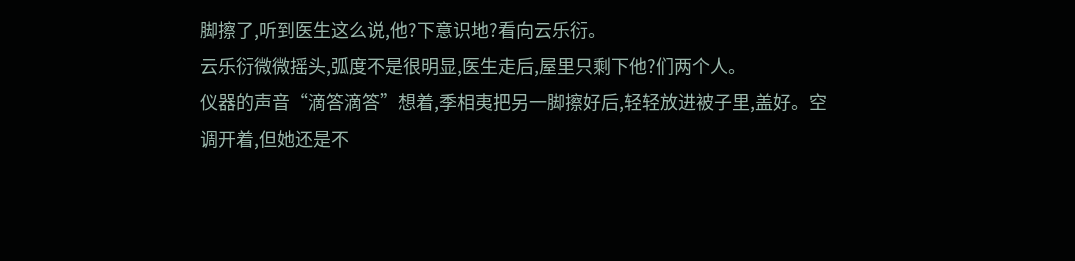脚擦了,听到医生这么说,他?下意识地?看向云乐衍。
云乐衍微微摇头,弧度不是很明显,医生走后,屋里只剩下他?们两个人。
仪器的声音“滴答滴答”想着,季相夷把另一脚擦好后,轻轻放进被子里,盖好。空调开着,但她还是不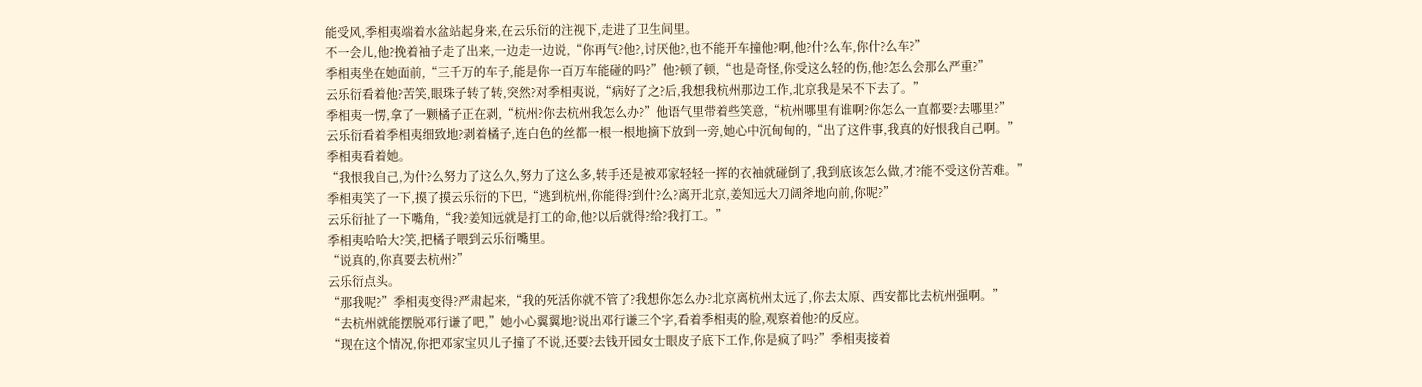能受风,季相夷端着水盆站起身来,在云乐衍的注视下,走进了卫生间里。
不一会儿,他?挽着袖子走了出来,一边走一边说,“你再气?他?,讨厌他?,也不能开车撞他?啊,他?什?么车,你什?么车?”
季相夷坐在她面前,“三千万的车子,能是你一百万车能碰的吗?”他?顿了顿,“也是奇怪,你受这么轻的伤,他?怎么会那么严重?”
云乐衍看着他?苦笑,眼珠子转了转,突然?对季相夷说,“病好了之?后,我想我杭州那边工作,北京我是呆不下去了。”
季相夷一愣,拿了一颗橘子正在剥,“杭州?你去杭州我怎么办?”他语气里带着些笑意,“杭州哪里有谁啊?你怎么一直都要?去哪里?”
云乐衍看着季相夷细致地?剥着橘子,连白色的丝都一根一根地摘下放到一旁,她心中沉甸甸的,“出了这件事,我真的好恨我自己啊。”
季相夷看着她。
“我恨我自己,为什?么努力了这么久,努力了这么多,转手还是被邓家轻轻一挥的衣袖就碰倒了,我到底该怎么做,才?能不受这份苦难。”
季相夷笑了一下,摸了摸云乐衍的下巴,“逃到杭州,你能得?到什?么?离开北京,姜知远大刀阔斧地向前,你呢?”
云乐衍扯了一下嘴角,“我?姜知远就是打工的命,他?以后就得?给?我打工。”
季相夷哈哈大?笑,把橘子喂到云乐衍嘴里。
“说真的,你真要去杭州?”
云乐衍点头。
“那我呢?”季相夷变得?严肃起来,“我的死活你就不管了?我想你怎么办?北京离杭州太远了,你去太原、西安都比去杭州强啊。”
“去杭州就能摆脱邓行谦了吧,”她小心翼翼地?说出邓行谦三个字,看着季相夷的脸,观察着他?的反应。
“现在这个情况,你把邓家宝贝儿子撞了不说,还要?去钱开园女士眼皮子底下工作,你是疯了吗?”季相夷接着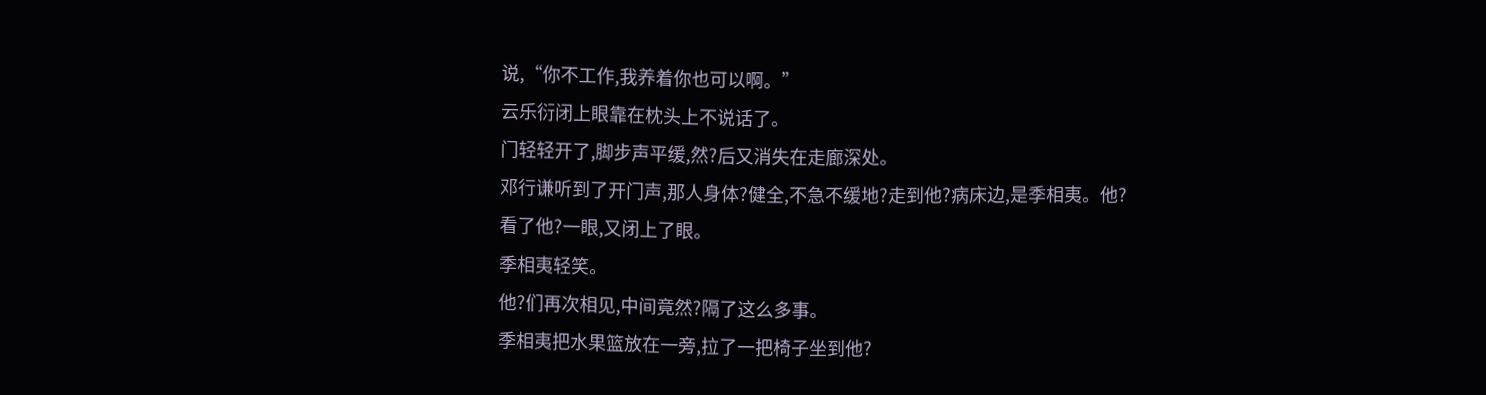说,“你不工作,我养着你也可以啊。”
云乐衍闭上眼靠在枕头上不说话了。
门轻轻开了,脚步声平缓,然?后又消失在走廊深处。
邓行谦听到了开门声,那人身体?健全,不急不缓地?走到他?病床边,是季相夷。他?看了他?一眼,又闭上了眼。
季相夷轻笑。
他?们再次相见,中间竟然?隔了这么多事。
季相夷把水果篮放在一旁,拉了一把椅子坐到他?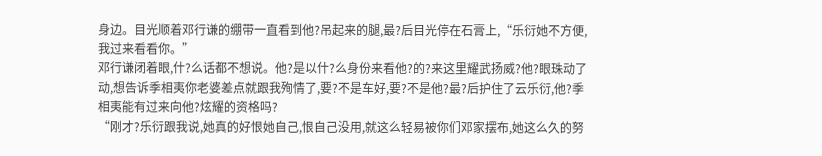身边。目光顺着邓行谦的绷带一直看到他?吊起来的腿,最?后目光停在石膏上,“乐衍她不方便,我过来看看你。”
邓行谦闭着眼,什?么话都不想说。他?是以什?么身份来看他?的?来这里耀武扬威?他?眼珠动了动,想告诉季相夷你老婆差点就跟我殉情了,要?不是车好,要?不是他?最?后护住了云乐衍,他?季相夷能有过来向他?炫耀的资格吗?
“刚才?乐衍跟我说,她真的好恨她自己,恨自己没用,就这么轻易被你们邓家摆布,她这么久的努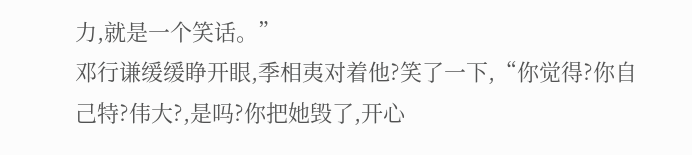力,就是一个笑话。”
邓行谦缓缓睁开眼,季相夷对着他?笑了一下,“你觉得?你自己特?伟大?,是吗?你把她毁了,开心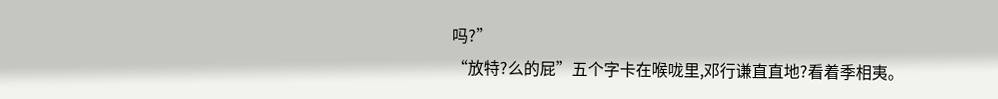吗?”
“放特?么的屁”五个字卡在喉咙里,邓行谦直直地?看着季相夷。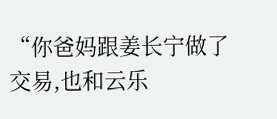“你爸妈跟姜长宁做了交易,也和云乐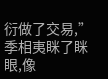衍做了交易,”季相夷眯了眯眼,像